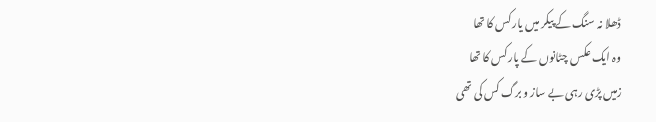ڈھلا نہ سنگ کے پیکر میں یار کس کا تھا
وہ ایک عکس چٹانوں کے پار کس کا تھا
زمیں پڑی رہی بے ساز و برگ کس کی تھی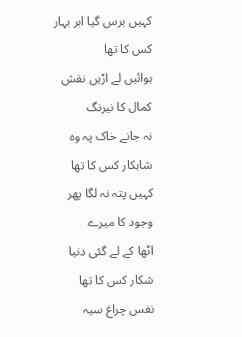کہیں برس گیا ابر بہار کس کا تھا
ہوائیں لے اڑیں نقش کمال کا نیرنگ
نہ جانے خاک پہ وہ شاہکار کس کا تھا
کہیں پتہ نہ لگا پھر وجود کا میرے
اٹھا کے لے گئی دنیا شکار کس کا تھا
نفس چراغ سیہ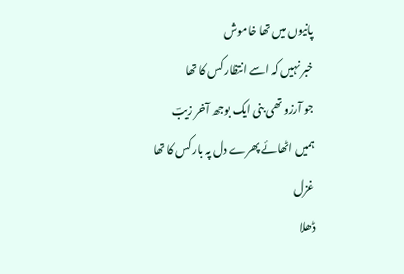پانیوں میں تھا خاموش
خبر نہیں کہ اسے انتظار کس کا تھا
جو آرزو تھی بنی ایک بوجھ آخر زیبؔ
ہمیں اٹھائے پھرے دل پہ بار کس کا تھا
غزل
ڈھلا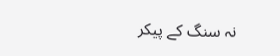نہ سنگ کے پیکر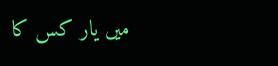میں یار کس کا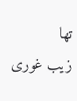تھا
زیب غوری